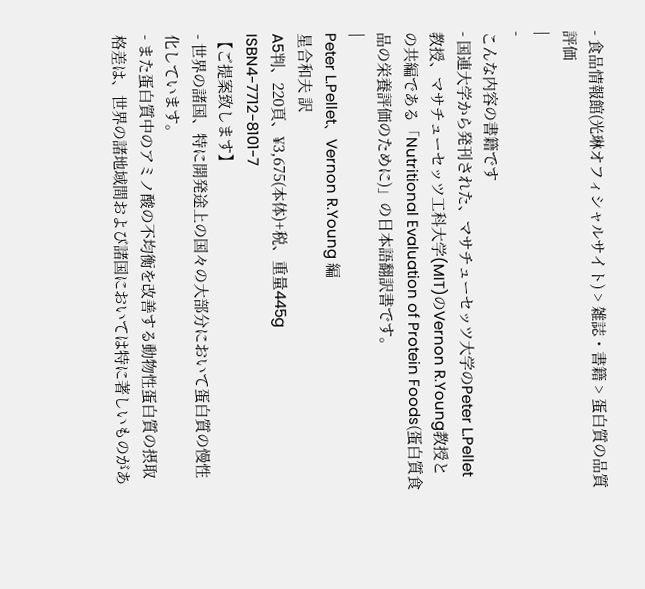- 食品情報館(光琳オフィシャルサイト) > 雑誌・書籍 > 蛋白質の品質評価
|
-
こんな内容の書籍です
- 国連大学から発刊された、マサチューセッツ大学のPeter L.Pellet教授、マサチューセッツ工科大学(MIT)のVernon R.Young教授との共編である「Nutritional Evaluation of Protein Foods(蛋白質食品の栄養評価のために)」の日本語翻訳書です。
|
Peter L.Pellet、Vernon R.Young 編
星合和夫 訳
A5判、220頁、¥3,675(本体)+税、重量445g
ISBN4-7712-8101-7
【ご提案致します】
- 世界の諸国、特に開発途上の国々の大部分において蛋白質の慢性化しています。
- また蛋白質中のアミノ酸の不均衡を改善する動物性蛋白質の摂取格差は、世界の諸地域間および諸国においては特に著しいものがあ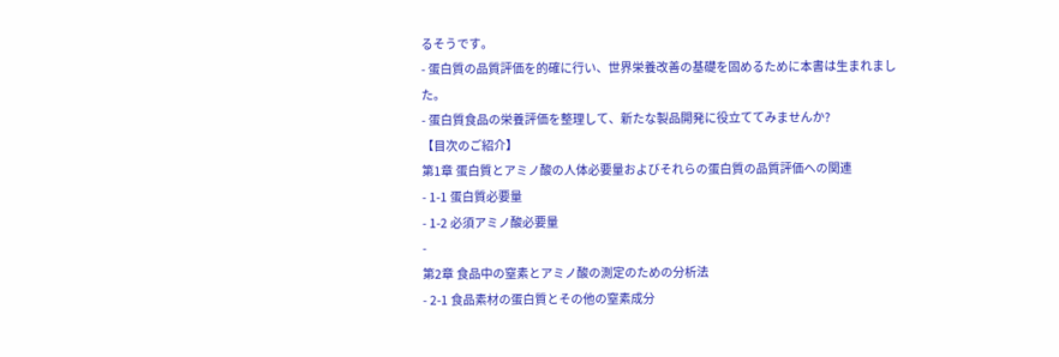るそうです。
- 蛋白質の品質評価を的確に行い、世界栄養改善の基礎を固めるために本書は生まれました。
- 蛋白質食品の栄養評価を整理して、新たな製品開発に役立ててみませんか?
【目次のご紹介】
第1章 蛋白質とアミノ酸の人体必要量およびそれらの蛋白質の品質評価への関連
- 1-1 蛋白質必要量
- 1-2 必須アミノ酸必要量
-
第2章 食品中の窒素とアミノ酸の測定のための分析法
- 2-1 食品素材の蛋白質とその他の窒素成分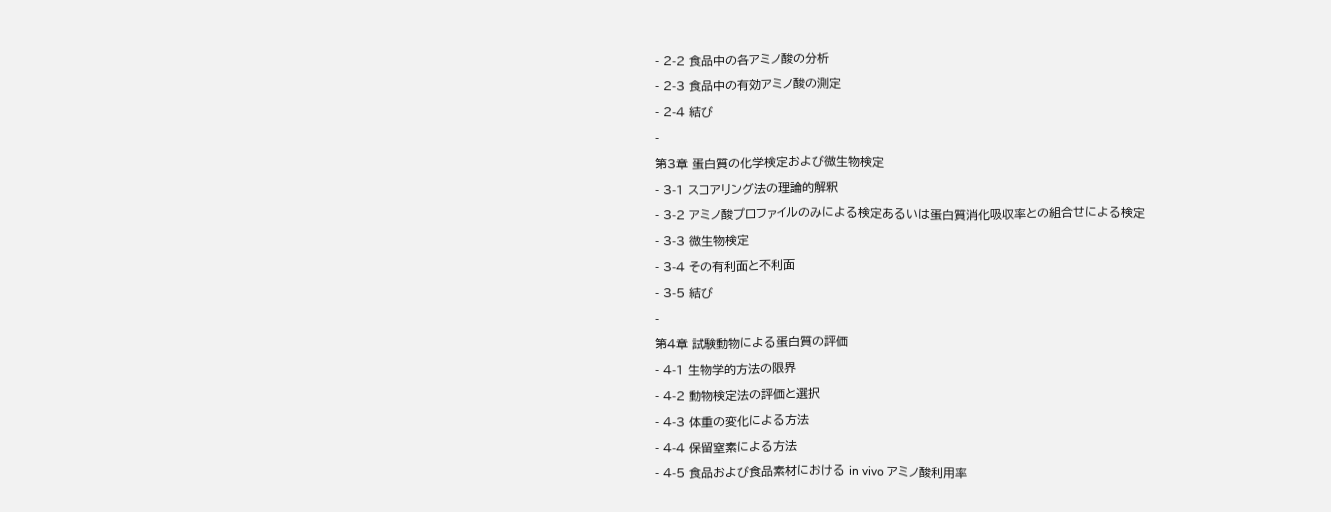- 2-2 食品中の各アミノ酸の分析
- 2-3 食品中の有効アミノ酸の測定
- 2-4 結び
-
第3章 蛋白質の化学検定および微生物検定
- 3-1 スコアリング法の理論的解釈
- 3-2 アミノ酸プロファイルのみによる検定あるいは蛋白質消化吸収率との組合せによる検定
- 3-3 微生物検定
- 3-4 その有利面と不利面
- 3-5 結び
-
第4章 試験動物による蛋白質の評価
- 4-1 生物学的方法の限界
- 4-2 動物検定法の評価と選択
- 4-3 体重の変化による方法
- 4-4 保留窒素による方法
- 4-5 食品および食品素材における in vivo アミノ酸利用率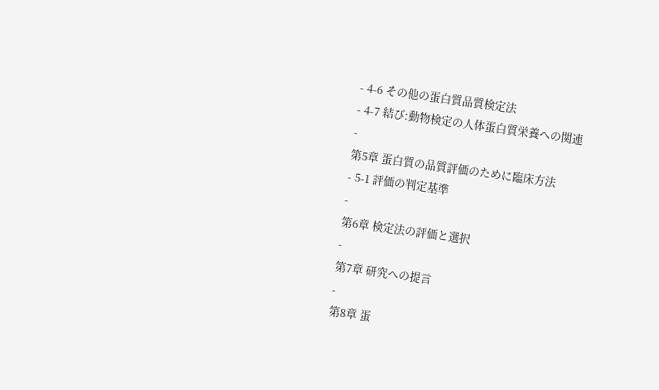- 4-6 その他の蛋白質品質検定法
- 4-7 結び:動物検定の人体蛋白質栄養への関連
-
第5章 蛋白質の品質評価のために臨床方法
- 5-1 評価の判定基準
-
第6章 検定法の評価と選択
-
第7章 研究への提言
-
第8章 蛋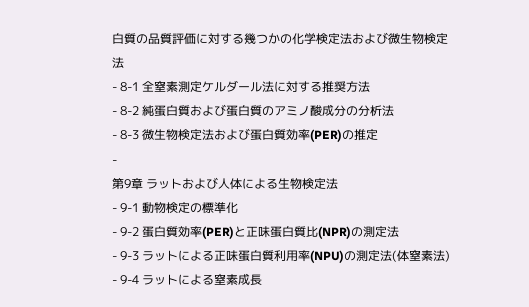白質の品質評価に対する幾つかの化学検定法および微生物検定法
- 8-1 全窒素測定ケルダール法に対する推奨方法
- 8-2 純蛋白質および蛋白質のアミノ酸成分の分析法
- 8-3 微生物検定法および蛋白質効率(PER)の推定
-
第9章 ラットおよび人体による生物検定法
- 9-1 動物検定の標準化
- 9-2 蛋白質効率(PER)と正味蛋白質比(NPR)の測定法
- 9-3 ラットによる正味蛋白質利用率(NPU)の測定法(体窒素法)
- 9-4 ラットによる窒素成長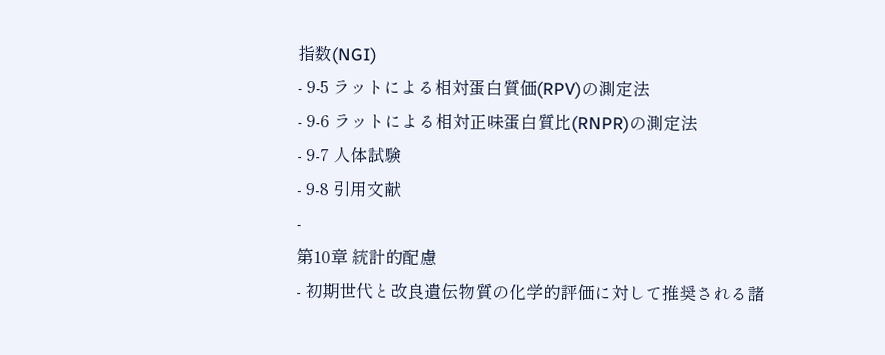指数(NGI)
- 9-5 ラットによる相対蛋白質価(RPV)の測定法
- 9-6 ラットによる相対正味蛋白質比(RNPR)の測定法
- 9-7 人体試験
- 9-8 引用文献
-
第10章 統計的配慮
- 初期世代と改良遺伝物質の化学的評価に対して推奨される諸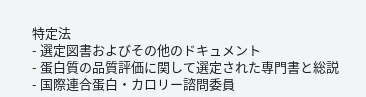特定法
- 選定図書およびその他のドキュメント
- 蛋白質の品質評価に関して選定された専門書と総説
- 国際連合蛋白・カロリー諮問委員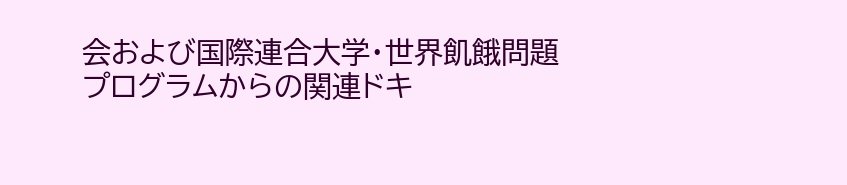会および国際連合大学・世界飢餓問題プログラムからの関連ドキ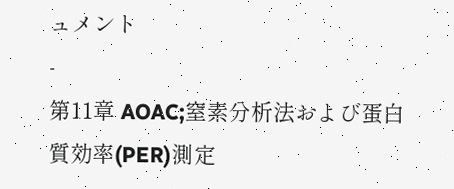ュメント
-
第11章 AOAC;窒素分析法および蛋白質効率(PER)測定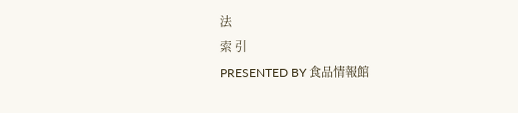法
索 引
PRESENTED BY 食品情報館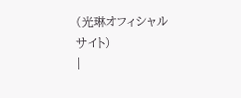(光琳オフィシャルサイト)
|